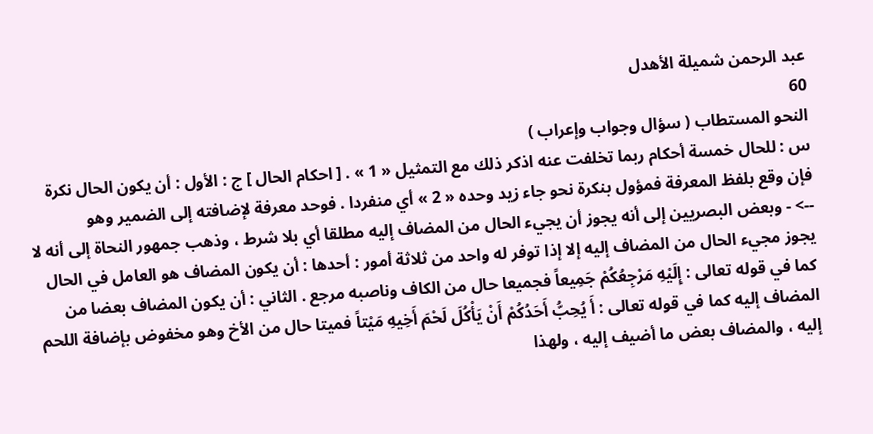عبد الرحمن شميلة الأهدل
60
النحو المستطاب ( سؤال وجواب وإعراب )
س : للحال خمسة أحكام ربما تخلفت عنه اذكر ذلك مع التمثيل « 1 » . [ احكام الحال ] ج : الأول : أن يكون الحال نكرة فإن وقع بلفظ المعرفة فمؤول بنكرة نحو جاء زيد وحده « 2 » أي منفردا . فوحد معرفة لإضافته إلى الضمير وهو
--> - وبعض البصريين إلى أنه يجوز أن يجيء الحال من المضاف إليه مطلقا أي بلا شرط ، وذهب جمهور النحاة إلى أنه لا يجوز مجيء الحال من المضاف إليه إلا إذا توفر له واحد من ثلاثة أمور : أحدها : أن يكون المضاف هو العامل في الحال كما في قوله تعالى : إِلَيْهِ مَرْجِعُكُمْ جَمِيعاً فجميعا حال من الكاف وناصبه مرجع . الثاني : أن يكون المضاف بعضا من المضاف إليه كما في قوله تعالى : أَ يُحِبُّ أَحَدُكُمْ أَنْ يَأْكُلَ لَحْمَ أَخِيهِ مَيْتاً فميتا حال من الأخ وهو مخفوض بإضافة اللحم إليه ، والمضاف بعض ما أضيف إليه ، ولهذا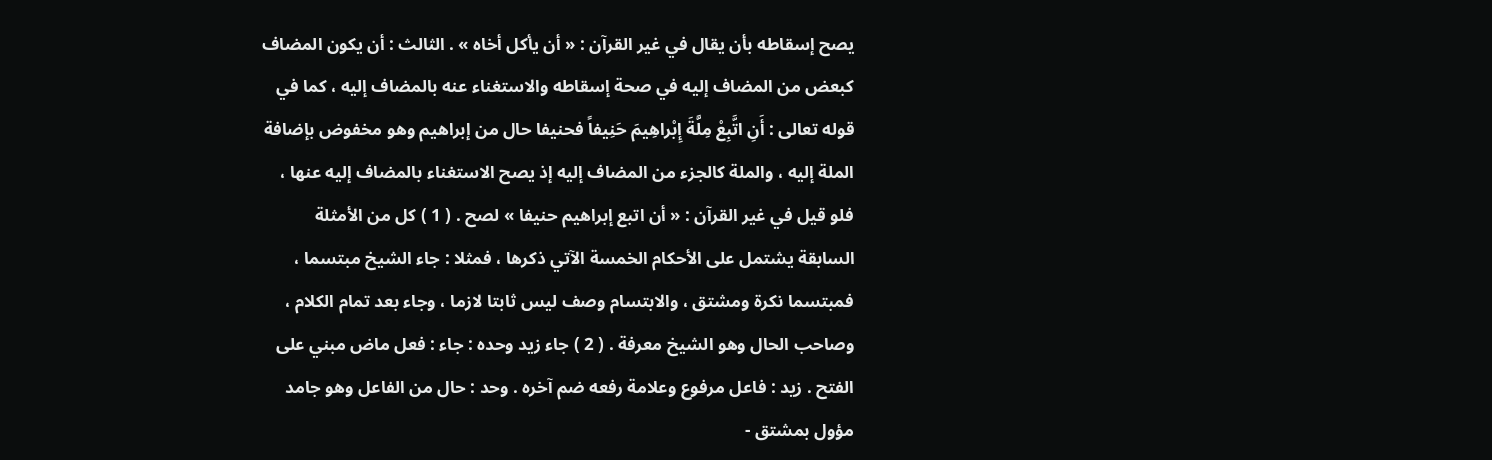يصح إسقاطه بأن يقال في غير القرآن : « أن يأكل أخاه » . الثالث : أن يكون المضاف كبعض من المضاف إليه في صحة إسقاطه والاستغناء عنه بالمضاف إليه ، كما في قوله تعالى : أَنِ اتَّبِعْ مِلَّةَ إِبْراهِيمَ حَنِيفاً فحنيفا حال من إبراهيم وهو مخفوض بإضافة الملة إليه ، والملة كالجزء من المضاف إليه إذ يصح الاستغناء بالمضاف إليه عنها ، فلو قيل في غير القرآن : « أن اتبع إبراهيم حنيفا » لصح . ( 1 ) كل من الأمثلة السابقة يشتمل على الأحكام الخمسة الآتي ذكرها ، فمثلا : جاء الشيخ مبتسما ، فمبتسما نكرة ومشتق ، والابتسام وصف ليس ثابتا لازما ، وجاء بعد تمام الكلام ، وصاحب الحال وهو الشيخ معرفة . ( 2 ) جاء زيد وحده : جاء : فعل ماض مبني على الفتح . زيد : فاعل مرفوع وعلامة رفعه ضم آخره . وحد : حال من الفاعل وهو جامد مؤول بمشتق -